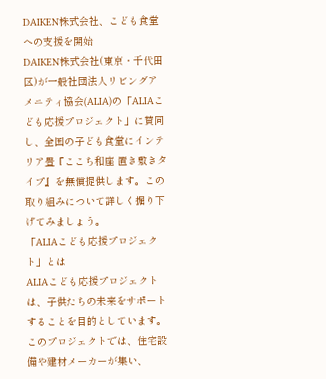DAIKEN株式会社、こども食堂への支援を開始
DAIKEN株式会社(東京・千代田区)が一般社団法人リビングアメニティ協会(ALIA)の「ALIAこども応援プロジェクト」に賛同し、全国の子ども食堂にインテリア畳『ここち和座 置き敷きタイプ』を無償提供します。この取り組みについて詳しく掘り下げてみましょう。
「ALIAこども応援プロジェクト」とは
ALIAこども応援プロジェクトは、子供たちの未来をサポートすることを目的としています。このプロジェクトでは、住宅設備や建材メーカーが集い、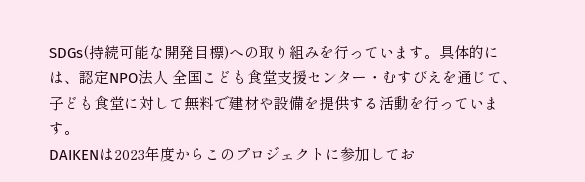SDGs(持続可能な開発目標)への取り組みを行っています。具体的には、認定NPO法人 全国こども食堂支援センター・むすびえを通じて、子ども食堂に対して無料で建材や設備を提供する活動を行っています。
DAIKENは2023年度からこのプロジェクトに参加してお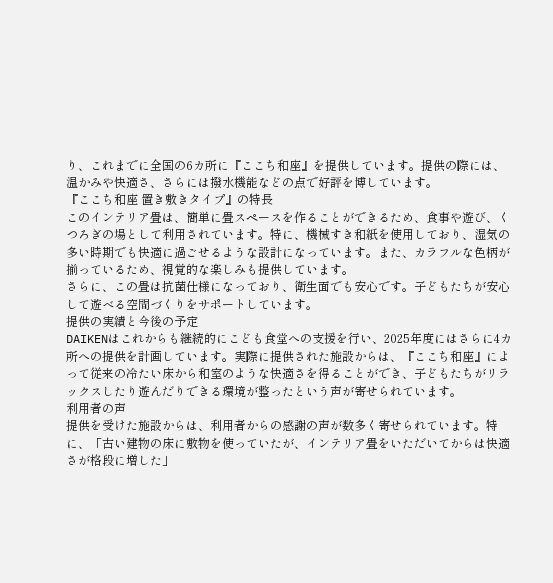り、これまでに全国の6カ所に『ここち和座』を提供しています。提供の際には、温かみや快適さ、さらには撥水機能などの点で好評を博しています。
『ここち和座 置き敷きタイプ』の特長
このインテリア畳は、簡単に畳スペースを作ることができるため、食事や遊び、くつろぎの場として利用されています。特に、機械すき和紙を使用しており、湿気の多い時期でも快適に過ごせるような設計になっています。また、カラフルな色柄が揃っているため、視覚的な楽しみも提供しています。
さらに、この畳は抗菌仕様になっており、衛生面でも安心です。子どもたちが安心して遊べる空間づくりをサポートしています。
提供の実績と今後の予定
DAIKENはこれからも継続的にこども食堂への支援を行い、2025年度にはさらに4カ所への提供を計画しています。実際に提供された施設からは、『ここち和座』によって従来の冷たい床から和室のような快適さを得ることができ、子どもたちがリラックスしたり遊んだりできる環境が整ったという声が寄せられています。
利用者の声
提供を受けた施設からは、利用者からの感謝の声が数多く寄せられています。特に、「古い建物の床に敷物を使っていたが、インテリア畳をいただいてからは快適さが格段に増した」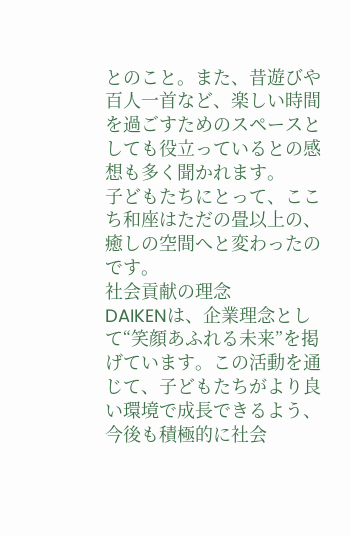とのこと。また、昔遊びや百人一首など、楽しい時間を過ごすためのスペースとしても役立っているとの感想も多く聞かれます。
子どもたちにとって、ここち和座はただの畳以上の、癒しの空間へと変わったのです。
社会貢献の理念
DAIKENは、企業理念として“笑顔あふれる未来”を掲げています。この活動を通じて、子どもたちがより良い環境で成長できるよう、今後も積極的に社会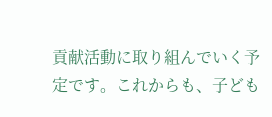貢献活動に取り組んでいく予定です。これからも、子ども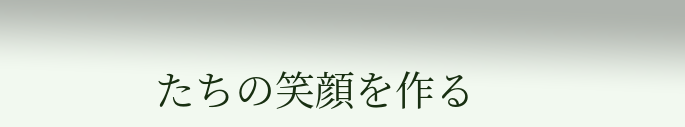たちの笑顔を作る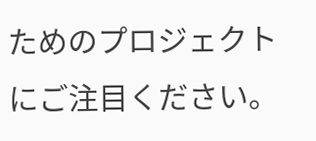ためのプロジェクトにご注目ください。